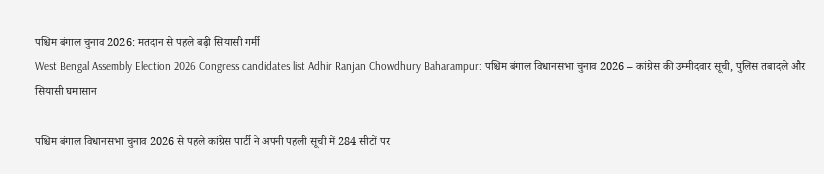पश्चिम बंगाल चुनाव 2026: मतदान से पहले बढ़ी सियासी गर्मी
West Bengal Assembly Election 2026 Congress candidates list Adhir Ranjan Chowdhury Baharampur: पश्चिम बंगाल विधानसभा चुनाव 2026 – कांग्रेस की उम्मीदवार सूची, पुलिस तबादले और सियासी घमासान

पश्चिम बंगाल विधानसभा चुनाव 2026 से पहले कांग्रेस पार्टी ने अपनी पहली सूची में 284 सीटों पर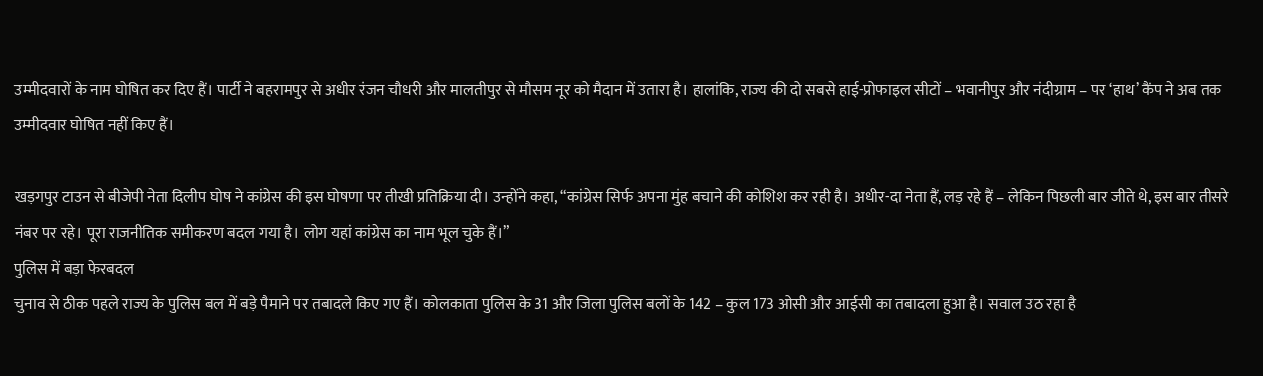उम्मीदवारों के नाम घोषित कर दिए हैं। पार्टी ने बहरामपुर से अधीर रंजन चौधरी और मालतीपुर से मौसम नूर को मैदान में उतारा है। हालांकि, राज्य की दो सबसे हाई-प्रोफाइल सीटों – भवानीपुर और नंदीग्राम – पर ‘हाथ’ कैंप ने अब तक उम्मीदवार घोषित नहीं किए हैं।

खड़गपुर टाउन से बीजेपी नेता दिलीप घोष ने कांग्रेस की इस घोषणा पर तीखी प्रतिक्रिया दी। उन्होंने कहा, “कांग्रेस सिर्फ अपना मुंह बचाने की कोशिश कर रही है। अधीर-दा नेता हैं, लड़ रहे हैं – लेकिन पिछली बार जीते थे, इस बार तीसरे नंबर पर रहे। पूरा राजनीतिक समीकरण बदल गया है। लोग यहां कांग्रेस का नाम भूल चुके हैं।”
पुलिस में बड़ा फेरबदल
चुनाव से ठीक पहले राज्य के पुलिस बल में बड़े पैमाने पर तबादले किए गए हैं। कोलकाता पुलिस के 31 और जिला पुलिस बलों के 142 – कुल 173 ओसी और आईसी का तबादला हुआ है। सवाल उठ रहा है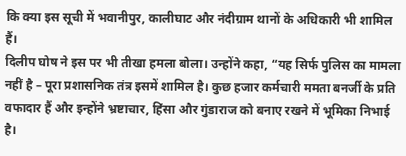कि क्या इस सूची में भवानीपुर, कालीघाट और नंदीग्राम थानों के अधिकारी भी शामिल हैं।
दिलीप घोष ने इस पर भी तीखा हमला बोला। उन्होंने कहा, “यह सिर्फ पुलिस का मामला नहीं है – पूरा प्रशासनिक तंत्र इसमें शामिल है। कुछ हजार कर्मचारी ममता बनर्जी के प्रति वफादार हैं और इन्होंने भ्रष्टाचार, हिंसा और गुंडाराज को बनाए रखने में भूमिका निभाई है।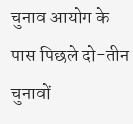चुनाव आयोग के पास पिछले दो-तीन चुनावों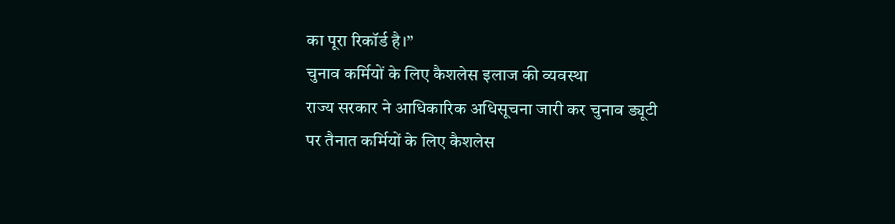का पूरा रिकॉर्ड है।”
चुनाव कर्मियों के लिए कैशलेस इलाज की व्यवस्था
राज्य सरकार ने आधिकारिक अधिसूचना जारी कर चुनाव ड्यूटी पर तैनात कर्मियों के लिए कैशलेस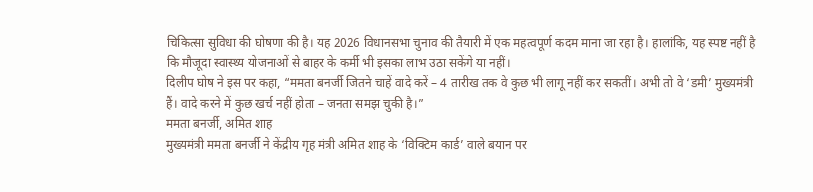चिकित्सा सुविधा की घोषणा की है। यह 2026 विधानसभा चुनाव की तैयारी में एक महत्वपूर्ण कदम माना जा रहा है। हालांकि, यह स्पष्ट नहीं है कि मौजूदा स्वास्थ्य योजनाओं से बाहर के कर्मी भी इसका लाभ उठा सकेंगे या नहीं।
दिलीप घोष ने इस पर कहा, “ममता बनर्जी जितने चाहें वादे करें – 4 तारीख तक वे कुछ भी लागू नहीं कर सकतीं। अभी तो वे ‘डमी’ मुख्यमंत्री हैं। वादे करने में कुछ खर्च नहीं होता – जनता समझ चुकी है।”
ममता बनर्जी, अमित शाह
मुख्यमंत्री ममता बनर्जी ने केंद्रीय गृह मंत्री अमित शाह के ‘विक्टिम कार्ड’ वाले बयान पर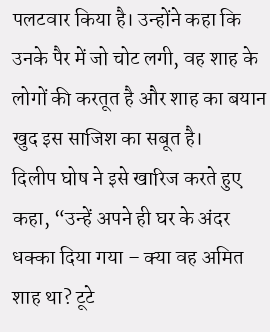पलटवार किया है। उन्होंने कहा कि उनके पैर में जो चोट लगी, वह शाह के लोगों की करतूत है और शाह का बयान खुद इस साजिश का सबूत है।
दिलीप घोष ने इसे खारिज करते हुए कहा, “उन्हें अपने ही घर के अंदर धक्का दिया गया – क्या वह अमित शाह था? टूटे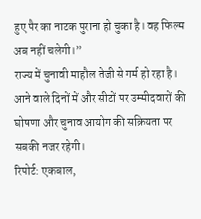हुए पैर का नाटक पुराना हो चुका है। वह फिल्म अब नहीं चलेगी।”
राज्य में चुनावी माहौल तेजी से गर्म हो रहा है। आने वाले दिनों में और सीटों पर उम्मीदवारों की घोषणा और चुनाव आयोग की सक्रियता पर सबकी नजर रहेगी।
रिपोर्ट: एकबाल,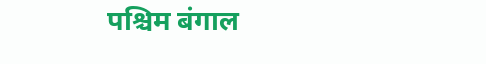पश्चिम बंगाल